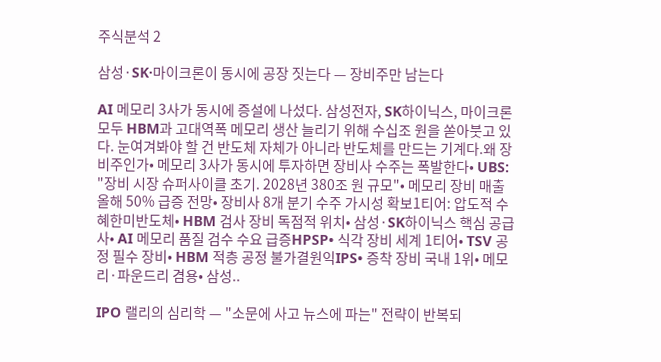주식분석 2

삼성·SK·마이크론이 동시에 공장 짓는다 — 장비주만 남는다

AI 메모리 3사가 동시에 증설에 나섰다. 삼성전자, SK하이닉스, 마이크론 모두 HBM과 고대역폭 메모리 생산 늘리기 위해 수십조 원을 쏟아붓고 있다. 눈여겨봐야 할 건 반도체 자체가 아니라 반도체를 만드는 기계다.왜 장비주인가• 메모리 3사가 동시에 투자하면 장비사 수주는 폭발한다• UBS: "장비 시장 슈퍼사이클 초기. 2028년 380조 원 규모"• 메모리 장비 매출 올해 50% 급증 전망• 장비사 8개 분기 수주 가시성 확보1티어: 압도적 수혜한미반도체• HBM 검사 장비 독점적 위치• 삼성·SK하이닉스 핵심 공급사• AI 메모리 품질 검수 수요 급증HPSP• 식각 장비 세계 1티어• TSV 공정 필수 장비• HBM 적층 공정 불가결원익IPS• 증착 장비 국내 1위• 메모리·파운드리 겸용• 삼성..

IPO 랠리의 심리학 — "소문에 사고 뉴스에 파는" 전략이 반복되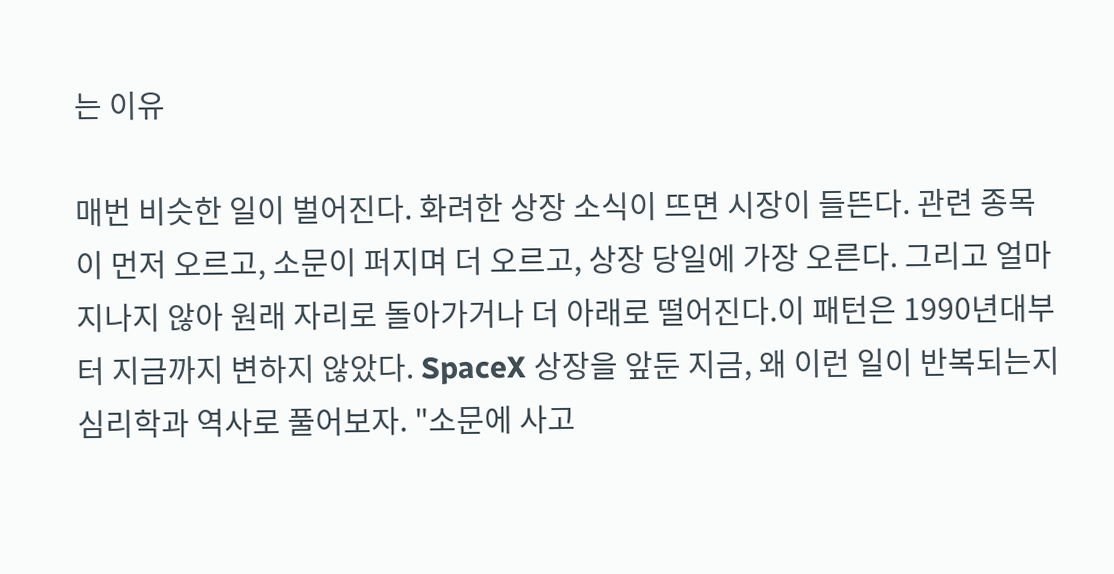는 이유

매번 비슷한 일이 벌어진다. 화려한 상장 소식이 뜨면 시장이 들뜬다. 관련 종목이 먼저 오르고, 소문이 퍼지며 더 오르고, 상장 당일에 가장 오른다. 그리고 얼마 지나지 않아 원래 자리로 돌아가거나 더 아래로 떨어진다.이 패턴은 1990년대부터 지금까지 변하지 않았다. SpaceX 상장을 앞둔 지금, 왜 이런 일이 반복되는지 심리학과 역사로 풀어보자. "소문에 사고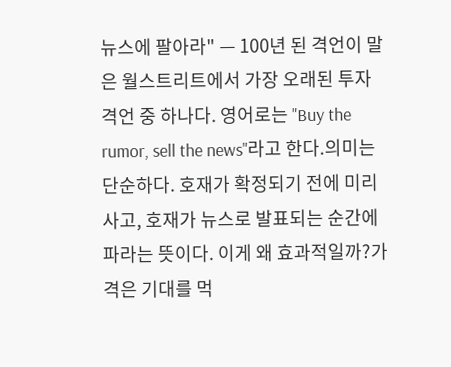뉴스에 팔아라" — 100년 된 격언이 말은 월스트리트에서 가장 오래된 투자 격언 중 하나다. 영어로는 "Buy the rumor, sell the news"라고 한다.의미는 단순하다. 호재가 확정되기 전에 미리 사고, 호재가 뉴스로 발표되는 순간에 파라는 뜻이다. 이게 왜 효과적일까?가격은 기대를 먹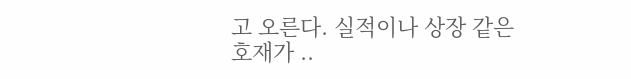고 오른다. 실적이나 상장 같은 호재가 ..